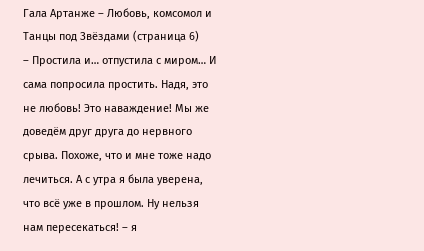Гала Артанже – Любовь, комсомол и Танцы под Звёздами (страница 6)
– Простила и… отпустила с миром… И сама попросила простить. Надя, это не любовь! Это наваждение! Мы же доведём друг друга до нервного срыва. Похоже, что и мне тоже надо лечиться. А с утра я была уверена, что всё уже в прошлом. Ну нельзя нам пересекаться! – я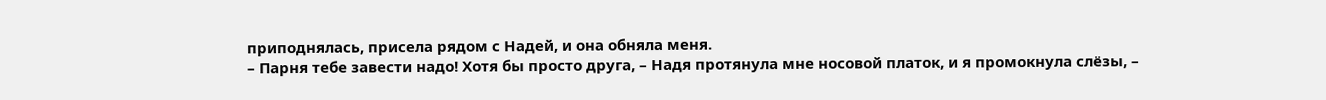приподнялась, присела рядом с Надей, и она обняла меня.
– Парня тебе завести надо! Хотя бы просто друга, – Надя протянула мне носовой платок, и я промокнула слёзы, –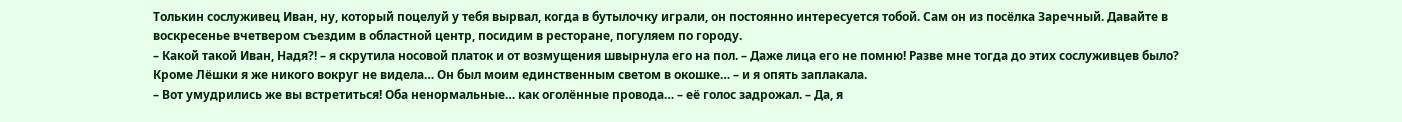Толькин сослуживец Иван, ну, который поцелуй у тебя вырвал, когда в бутылочку играли, он постоянно интересуется тобой. Сам он из посёлка Заречный. Давайте в воскресенье вчетвером съездим в областной центр, посидим в ресторане, погуляем по городу.
– Какой такой Иван, Надя?! – я скрутила носовой платок и от возмущения швырнула его на пол. – Даже лица его не помню! Разве мне тогда до этих сослуживцев было? Кроме Лёшки я же никого вокруг не видела… Он был моим единственным светом в окошке… – и я опять заплакала.
– Вот умудрились же вы встретиться! Оба ненормальные… как оголённые провода… – её голос задрожал. – Да, я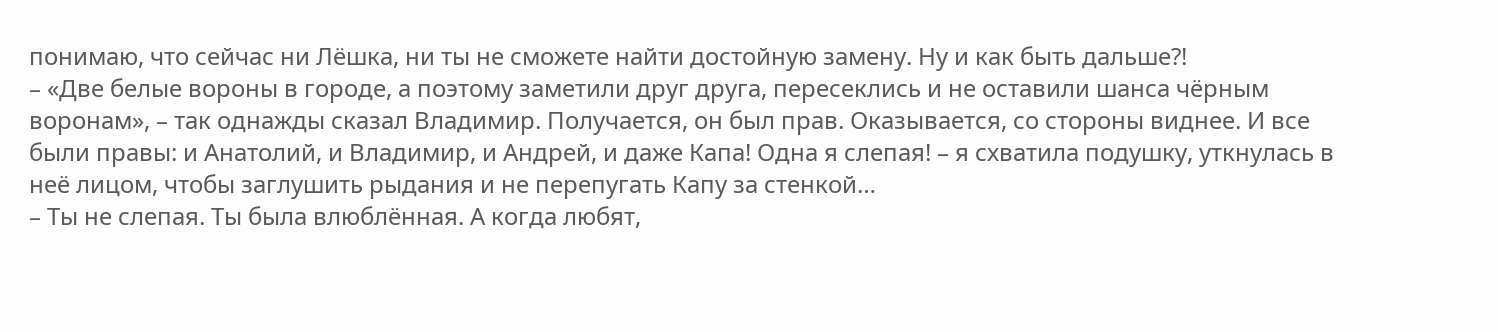понимаю, что сейчас ни Лёшка, ни ты не сможете найти достойную замену. Ну и как быть дальше?!
– «Две белые вороны в городе, а поэтому заметили друг друга, пересеклись и не оставили шанса чёрным воронам», – так однажды сказал Владимир. Получается, он был прав. Оказывается, со стороны виднее. И все были правы: и Анатолий, и Владимир, и Андрей, и даже Капа! Одна я слепая! – я схватила подушку, уткнулась в неё лицом, чтобы заглушить рыдания и не перепугать Капу за стенкой…
– Ты не слепая. Ты была влюблённая. А когда любят,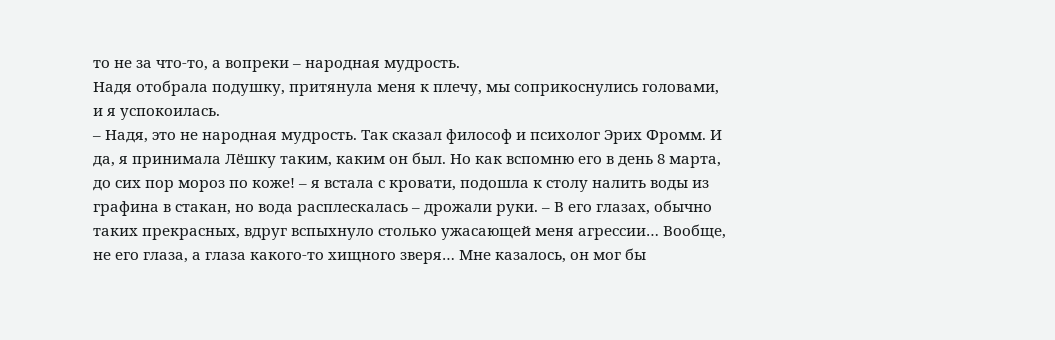то не за что-то, а вопреки – народная мудрость.
Надя отобрала подушку, притянула меня к плечу, мы соприкоснулись головами, и я успокоилась.
– Надя, это не народная мудрость. Так сказал философ и психолог Эрих Фромм. И да, я принимала Лёшку таким, каким он был. Но как вспомню его в день 8 марта, до сих пор мороз по коже! – я встала с кровати, подошла к столу налить воды из графина в стакан, но вода расплескалась – дрожали руки. – В его глазах, обычно таких прекрасных, вдруг вспыхнуло столько ужасающей меня агрессии… Вообще, не его глаза, а глаза какого-то хищного зверя… Мне казалось, он мог бы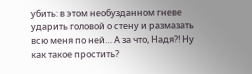убить: в этом необузданном гневе ударить головой о стену и размазать всю меня по ней… А за что, Надя?! Ну как такое простить?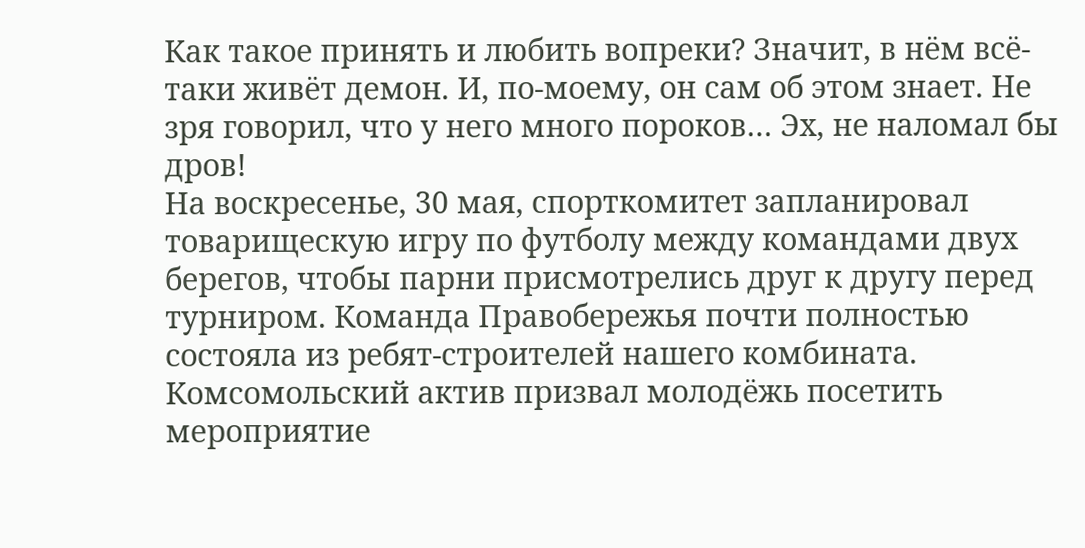Как такое принять и любить вопреки? Значит, в нём всё-таки живёт демон. И, по-моему, он сам об этом знает. Не зря говорил, что у него много пороков… Эх, не наломал бы дров!
На воскресенье, 30 мая, спорткомитет запланировал товарищескую игру по футболу между командами двух берегов, чтобы парни присмотрелись друг к другу перед турниром. Команда Правобережья почти полностью состояла из ребят-строителей нашего комбината. Комсомольский актив призвал молодёжь посетить мероприятие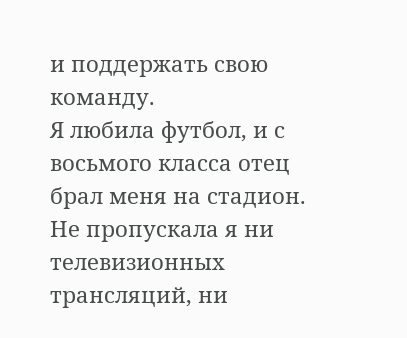и поддержать свою команду.
Я любила футбол, и с восьмого класса отец брал меня на стадион. Не пропускала я ни телевизионных трансляций, ни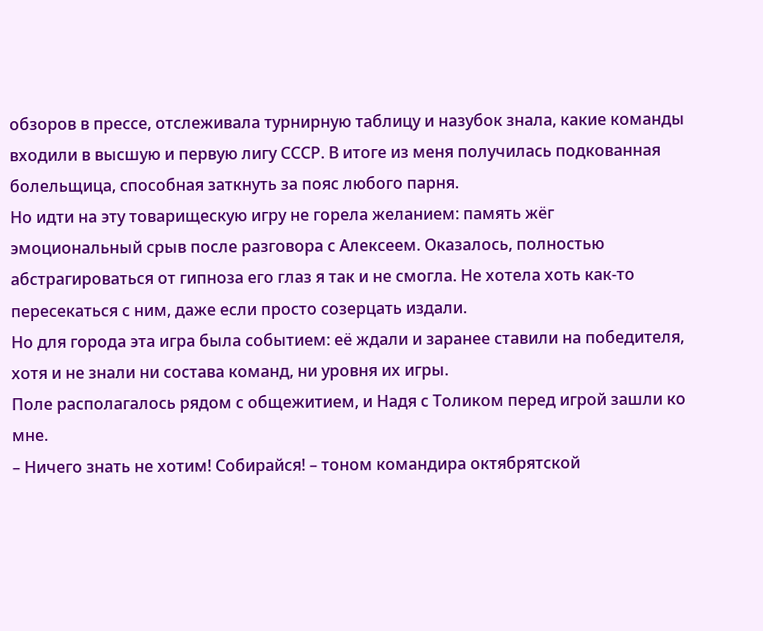обзоров в прессе, отслеживала турнирную таблицу и назубок знала, какие команды входили в высшую и первую лигу СССР. В итоге из меня получилась подкованная болельщица, способная заткнуть за пояс любого парня.
Но идти на эту товарищескую игру не горела желанием: память жёг эмоциональный срыв после разговора с Алексеем. Оказалось, полностью абстрагироваться от гипноза его глаз я так и не смогла. Не хотела хоть как-то пересекаться с ним, даже если просто созерцать издали.
Но для города эта игра была событием: её ждали и заранее ставили на победителя, хотя и не знали ни состава команд, ни уровня их игры.
Поле располагалось рядом с общежитием, и Надя с Толиком перед игрой зашли ко мне.
– Ничего знать не хотим! Собирайся! – тоном командира октябрятской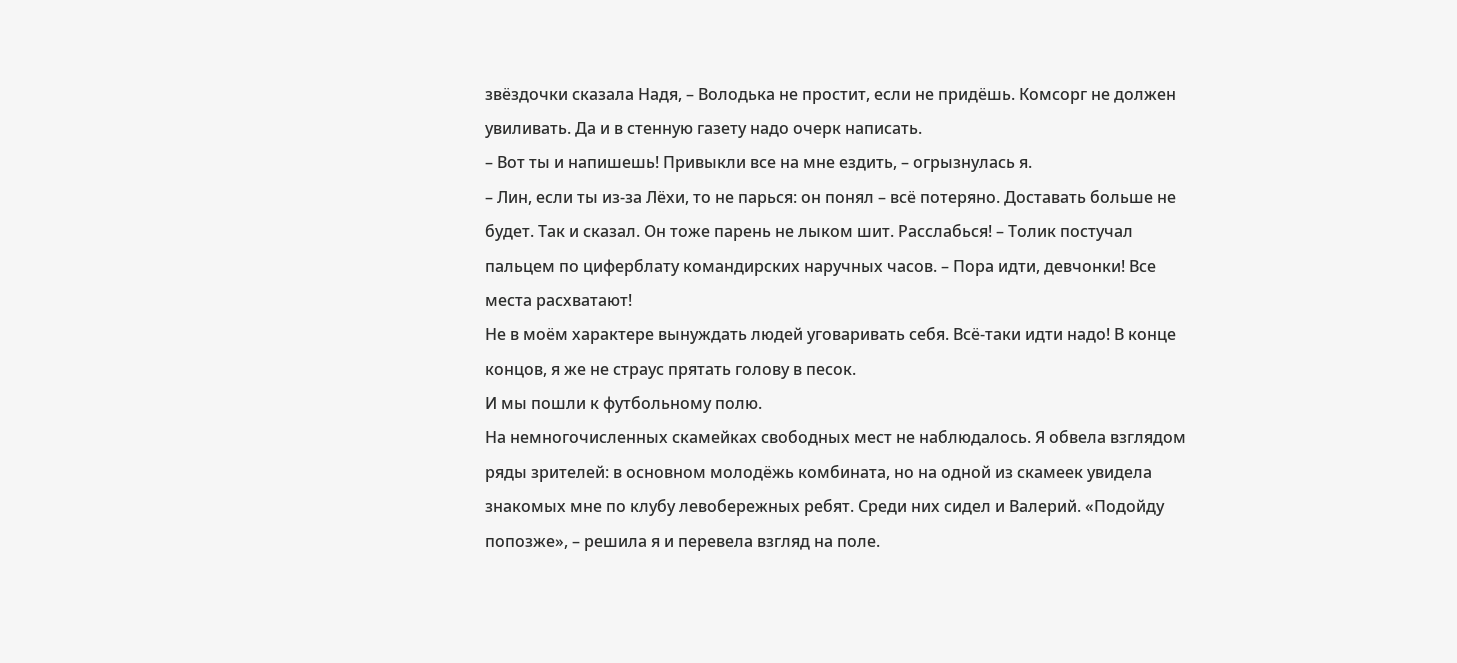звёздочки сказала Надя, – Володька не простит, если не придёшь. Комсорг не должен увиливать. Да и в стенную газету надо очерк написать.
– Вот ты и напишешь! Привыкли все на мне ездить, – огрызнулась я.
– Лин, если ты из-за Лёхи, то не парься: он понял – всё потеряно. Доставать больше не будет. Так и сказал. Он тоже парень не лыком шит. Расслабься! – Толик постучал пальцем по циферблату командирских наручных часов. – Пора идти, девчонки! Все места расхватают!
Не в моём характере вынуждать людей уговаривать себя. Всё-таки идти надо! В конце концов, я же не страус прятать голову в песок.
И мы пошли к футбольному полю.
На немногочисленных скамейках свободных мест не наблюдалось. Я обвела взглядом ряды зрителей: в основном молодёжь комбината, но на одной из скамеек увидела знакомых мне по клубу левобережных ребят. Среди них сидел и Валерий. «Подойду попозже», – решила я и перевела взгляд на поле.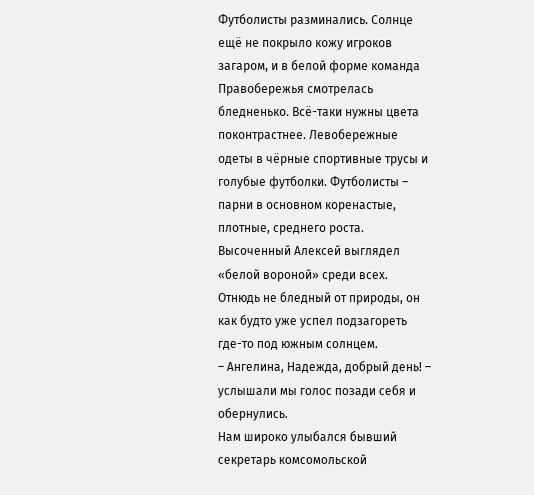Футболисты разминались. Солнце ещё не покрыло кожу игроков загаром, и в белой форме команда Правобережья смотрелась бледненько. Всё-таки нужны цвета поконтрастнее. Левобережные одеты в чёрные спортивные трусы и голубые футболки. Футболисты – парни в основном коренастые, плотные, среднего роста. Высоченный Алексей выглядел «белой вороной» среди всех. Отнюдь не бледный от природы, он как будто уже успел подзагореть где-то под южным солнцем.
– Ангелина, Надежда, добрый день! – услышали мы голос позади себя и обернулись.
Нам широко улыбался бывший секретарь комсомольской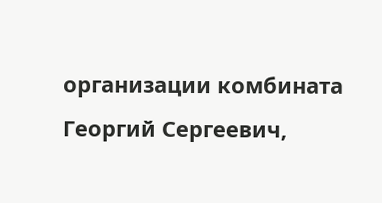организации комбината Георгий Сергеевич,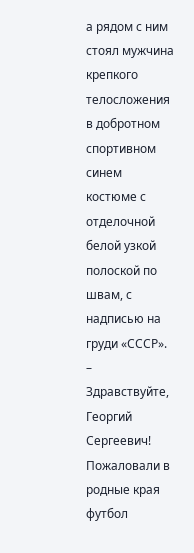а рядом с ним стоял мужчина крепкого телосложения в добротном спортивном синем костюме с отделочной белой узкой полоской по швам, с надписью на груди «СССР».
– Здравствуйте, Георгий Сергеевич! Пожаловали в родные края футбол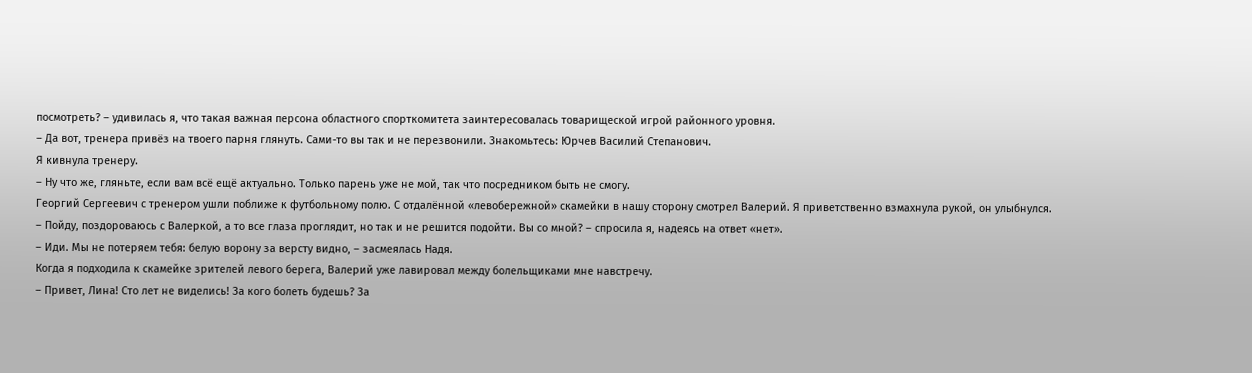посмотреть? – удивилась я, что такая важная персона областного спорткомитета заинтересовалась товарищеской игрой районного уровня.
– Да вот, тренера привёз на твоего парня глянуть. Сами-то вы так и не перезвонили. Знакомьтесь: Юрчев Василий Степанович.
Я кивнула тренеру.
– Ну что же, гляньте, если вам всё ещё актуально. Только парень уже не мой, так что посредником быть не смогу.
Георгий Сергеевич с тренером ушли поближе к футбольному полю. С отдалённой «левобережной» скамейки в нашу сторону смотрел Валерий. Я приветственно взмахнула рукой, он улыбнулся.
– Пойду, поздороваюсь с Валеркой, а то все глаза проглядит, но так и не решится подойти. Вы со мной? – спросила я, надеясь на ответ «нет».
– Иди. Мы не потеряем тебя: белую ворону за версту видно, – засмеялась Надя.
Когда я подходила к скамейке зрителей левого берега, Валерий уже лавировал между болельщиками мне навстречу.
– Привет, Лина! Сто лет не виделись! За кого болеть будешь? За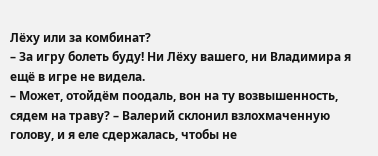Лёху или за комбинат?
– За игру болеть буду! Ни Лёху вашего, ни Владимира я ещё в игре не видела.
– Может, отойдём поодаль, вон на ту возвышенность, сядем на траву? – Валерий склонил взлохмаченную голову, и я еле сдержалась, чтобы не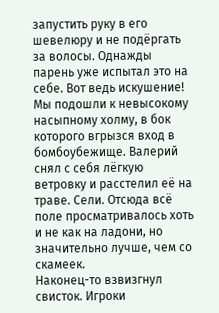запустить руку в его шевелюру и не подёргать за волосы. Однажды парень уже испытал это на себе. Вот ведь искушение!
Мы подошли к невысокому насыпному холму, в бок которого вгрызся вход в бомбоубежище. Валерий снял с себя лёгкую ветровку и расстелил её на траве. Сели. Отсюда всё поле просматривалось хоть и не как на ладони, но значительно лучше, чем со скамеек.
Наконец-то взвизгнул свисток. Игроки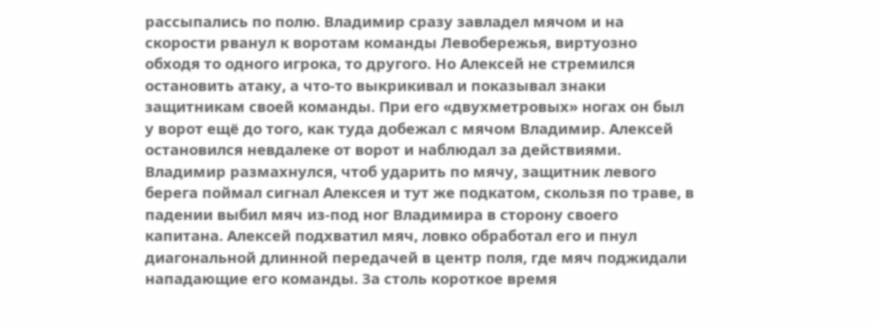рассыпались по полю. Владимир сразу завладел мячом и на скорости рванул к воротам команды Левобережья, виртуозно обходя то одного игрока, то другого. Но Алексей не стремился остановить атаку, а что-то выкрикивал и показывал знаки защитникам своей команды. При его «двухметровых» ногах он был у ворот ещё до того, как туда добежал с мячом Владимир. Алексей остановился невдалеке от ворот и наблюдал за действиями. Владимир размахнулся, чтоб ударить по мячу, защитник левого берега поймал сигнал Алексея и тут же подкатом, скользя по траве, в падении выбил мяч из-под ног Владимира в сторону своего капитана. Алексей подхватил мяч, ловко обработал его и пнул диагональной длинной передачей в центр поля, где мяч поджидали нападающие его команды. За столь короткое время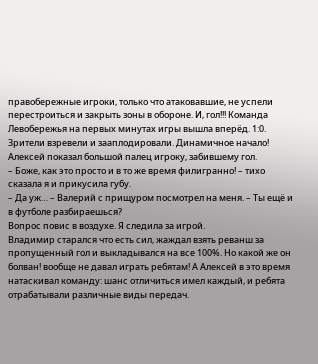правобережные игроки, только что атаковавшие, не успели перестроиться и закрыть зоны в обороне. И, гол!!! Команда Левобережья на первых минутах игры вышла вперёд. 1:0. Зрители взревели и зааплодировали. Динамичное начало! Алексей показал большой палец игроку, забившему гол.
– Боже, как это просто и в то же время филигранно! – тихо сказала я и прикусила губу.
– Да уж… – Валерий с прищуром посмотрел на меня. – Ты ещё и в футболе разбираешься?
Вопрос повис в воздухе. Я следила за игрой.
Владимир старался что есть сил, жаждал взять реванш за пропущенный гол и выкладывался на все 100%. Но какой же он болван! вообще не давал играть ребятам! А Алексей в это время натаскивал команду: шанс отличиться имел каждый, и ребята отрабатывали различные виды передач.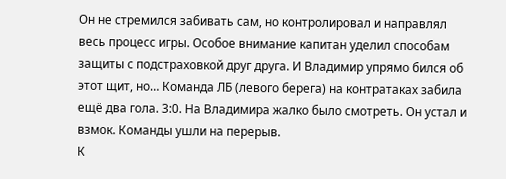Он не стремился забивать сам, но контролировал и направлял весь процесс игры. Особое внимание капитан уделил способам защиты с подстраховкой друг друга. И Владимир упрямо бился об этот щит, но… Команда ЛБ (левого берега) на контратаках забила ещё два гола. 3:0. На Владимира жалко было смотреть. Он устал и взмок. Команды ушли на перерыв.
К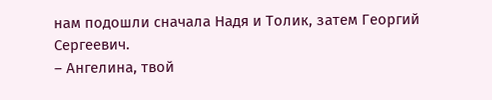нам подошли сначала Надя и Толик, затем Георгий Сергеевич.
– Ангелина, твой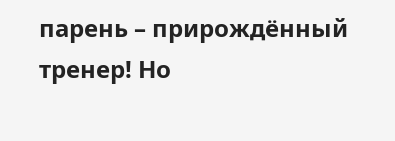парень – прирождённый тренер! Но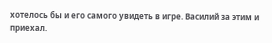хотелось бы и его самого увидеть в игре. Василий за этим и приехал.